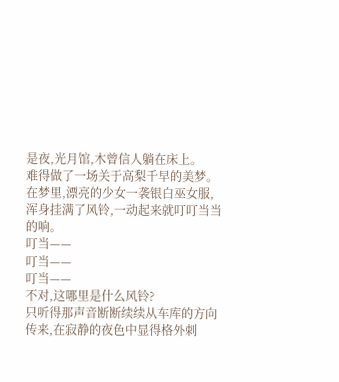是夜,光月馆,木曾信人躺在床上。
难得做了一场关于高梨千早的美梦。
在梦里,漂亮的少女一袭银白巫女服,浑身挂满了风铃,一动起来就叮叮当当的响。
叮当——
叮当——
叮当——
不对,这哪里是什么风铃?
只听得那声音断断续续从车库的方向传来,在寂静的夜色中显得格外刺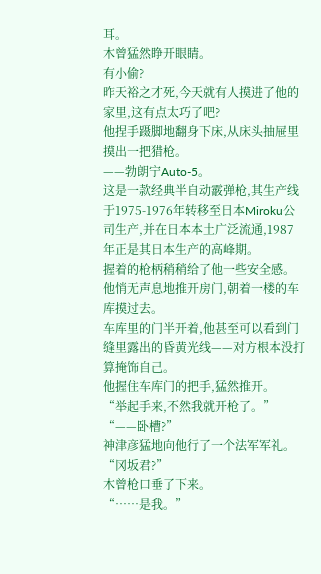耳。
木曾猛然睁开眼睛。
有小偷?
昨天裕之才死,今天就有人摸进了他的家里,这有点太巧了吧?
他捏手蹑脚地翻身下床,从床头抽屉里摸出一把猎枪。
——勃朗宁Auto-5。
这是一款经典半自动霰弹枪,其生产线于1975-1976年转移至日本Miroku公司生产,并在日本本土广泛流通,1987年正是其日本生产的高峰期。
握着的枪柄稍稍给了他一些安全感。
他悄无声息地推开房门,朝着一楼的车库摸过去。
车库里的门半开着,他甚至可以看到门缝里露出的昏黄光线——对方根本没打算掩饰自己。
他握住车库门的把手,猛然推开。
“举起手来,不然我就开枪了。”
“——卧槽?”
神津彦猛地向他行了一个法军军礼。
“冈坂君?”
木曾枪口垂了下来。
“……是我。”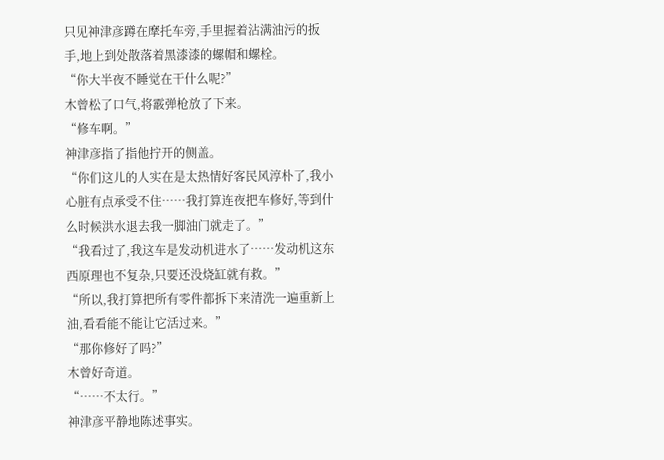只见神津彦蹲在摩托车旁,手里握着沾满油污的扳手,地上到处散落着黑漆漆的螺帽和螺栓。
“你大半夜不睡觉在干什么呢?”
木曾松了口气,将霰弹枪放了下来。
“修车啊。”
神津彦指了指他拧开的侧盖。
“你们这儿的人实在是太热情好客民风淳朴了,我小心脏有点承受不住……我打算连夜把车修好,等到什么时候洪水退去我一脚油门就走了。”
“我看过了,我这车是发动机进水了……发动机这东西原理也不复杂,只要还没烧缸就有救。”
“所以,我打算把所有零件都拆下来清洗一遍重新上油,看看能不能让它活过来。”
“那你修好了吗?”
木曾好奇道。
“……不太行。”
神津彦平静地陈述事实。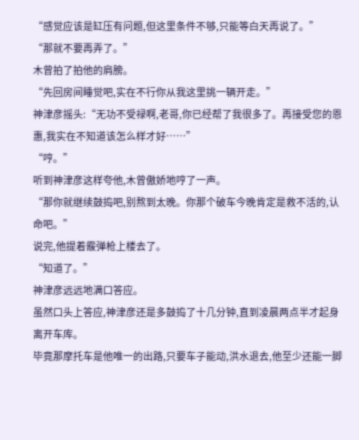“感觉应该是缸压有问题,但这里条件不够,只能等白天再说了。”
“那就不要再弄了。”
木曾拍了拍他的肩膀。
“先回房间睡觉吧,实在不行你从我这里挑一辆开走。”
神津彦摇头:“无功不受禄啊,老哥,你已经帮了我很多了。再接受您的恩惠,我实在不知道该怎么样才好……”
“哼。”
听到神津彦这样夸他,木曾傲娇地哼了一声。
“那你就继续鼓捣吧,别熬到太晚。你那个破车今晚肯定是救不活的,认命吧。”
说完,他提着霰弹枪上楼去了。
“知道了。”
神津彦远远地满口答应。
虽然口头上答应,神津彦还是多鼓捣了十几分钟,直到凌晨两点半才起身离开车库。
毕竟那摩托车是他唯一的出路,只要车子能动,洪水退去,他至少还能一脚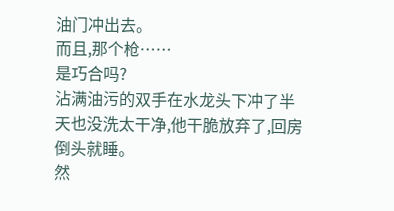油门冲出去。
而且,那个枪……
是巧合吗?
沾满油污的双手在水龙头下冲了半天也没洗太干净,他干脆放弃了,回房倒头就睡。
然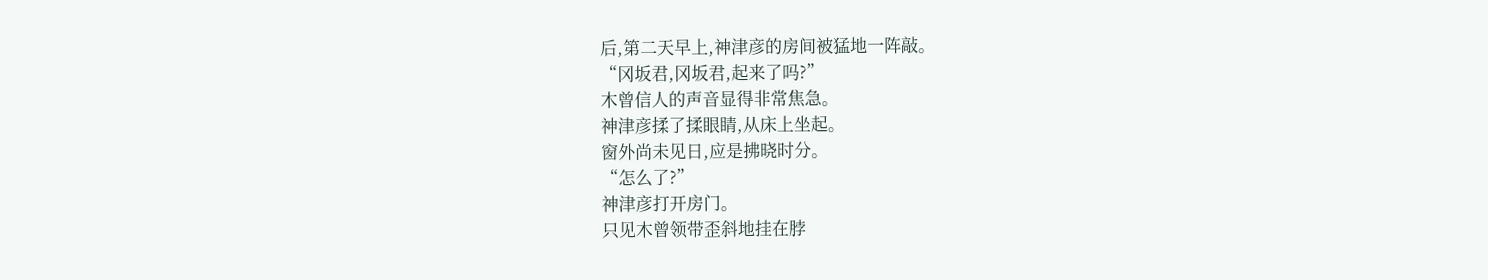后,第二天早上,神津彦的房间被猛地一阵敲。
“冈坂君,冈坂君,起来了吗?”
木曾信人的声音显得非常焦急。
神津彦揉了揉眼睛,从床上坐起。
窗外尚未见日,应是拂晓时分。
“怎么了?”
神津彦打开房门。
只见木曾领带歪斜地挂在脖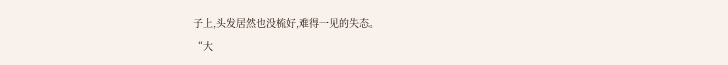子上,头发居然也没梳好,难得一见的失态。
“大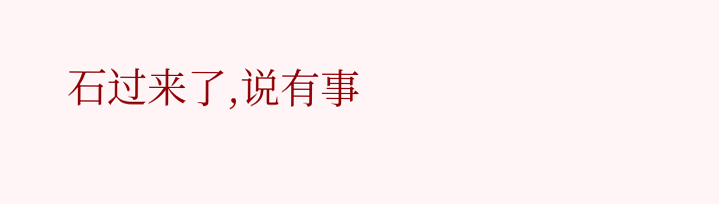石过来了,说有事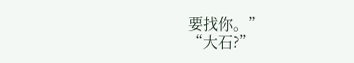要找你。”
“大石?”